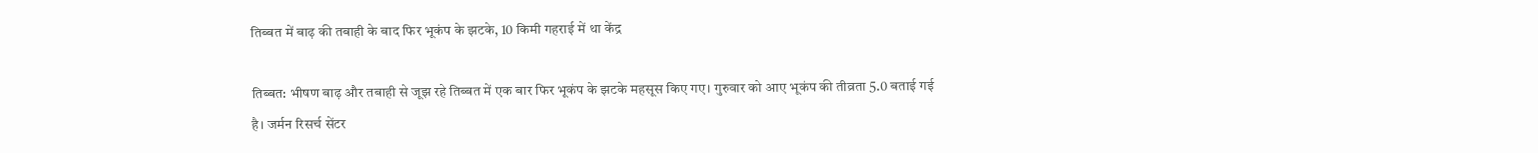तिब्बत में बाढ़ की तबाही के बाद फिर भूकंप के झटके, 10 किमी गहराई में था केंद्र

तिब्बत: भीषण बाढ़ और तबाही से जूझ रहे तिब्बत में एक बार फिर भूकंप के झटके महसूस किए गए। गुरुवार को आए भूकंप की तीव्रता 5.0 बताई गई है। जर्मन रिसर्च सेंटर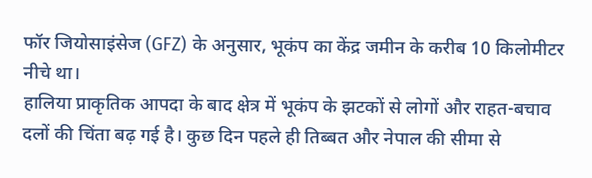फॉर जियोसाइंसेज (GFZ) के अनुसार, भूकंप का केंद्र जमीन के करीब 10 किलोमीटर नीचे था।
हालिया प्राकृतिक आपदा के बाद क्षेत्र में भूकंप के झटकों से लोगों और राहत-बचाव दलों की चिंता बढ़ गई है। कुछ दिन पहले ही तिब्बत और नेपाल की सीमा से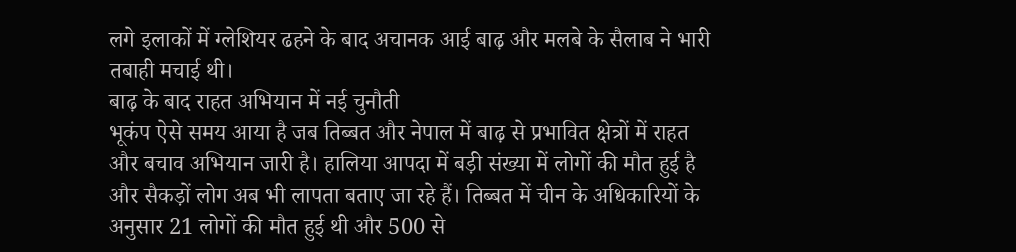लगे इलाकों में ग्लेशियर ढहने के बाद अचानक आई बाढ़ और मलबे के सैलाब ने भारी तबाही मचाई थी।
बाढ़ के बाद राहत अभियान में नई चुनौती
भूकंप ऐसे समय आया है जब तिब्बत और नेपाल में बाढ़ से प्रभावित क्षेत्रों में राहत और बचाव अभियान जारी है। हालिया आपदा में बड़ी संख्या में लोगों की मौत हुई है और सैकड़ों लोग अब भी लापता बताए जा रहे हैं। तिब्बत में चीन के अधिकारियों के अनुसार 21 लोगों की मौत हुई थी और 500 से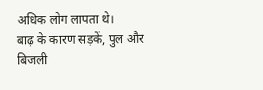अधिक लोग लापता थे।
बाढ़ के कारण सड़कें, पुल और बिजली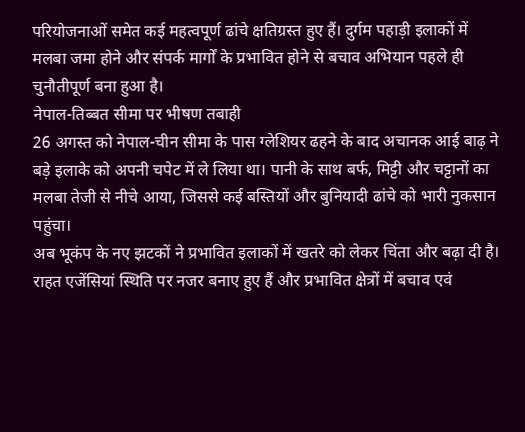परियोजनाओं समेत कई महत्वपूर्ण ढांचे क्षतिग्रस्त हुए हैं। दुर्गम पहाड़ी इलाकों में मलबा जमा होने और संपर्क मार्गों के प्रभावित होने से बचाव अभियान पहले ही चुनौतीपूर्ण बना हुआ है।
नेपाल-तिब्बत सीमा पर भीषण तबाही
26 अगस्त को नेपाल-चीन सीमा के पास ग्लेशियर ढहने के बाद अचानक आई बाढ़ ने बड़े इलाके को अपनी चपेट में ले लिया था। पानी के साथ बर्फ, मिट्टी और चट्टानों का मलबा तेजी से नीचे आया, जिससे कई बस्तियों और बुनियादी ढांचे को भारी नुकसान पहुंचा।
अब भूकंप के नए झटकों ने प्रभावित इलाकों में खतरे को लेकर चिंता और बढ़ा दी है। राहत एजेंसियां स्थिति पर नजर बनाए हुए हैं और प्रभावित क्षेत्रों में बचाव एवं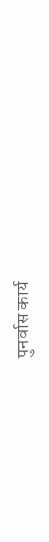पुनर्वास कार्य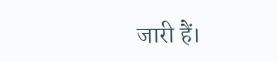जारी हैं।